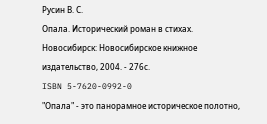Русин В. С.
Опала. Исторический роман в стихах. Новосибирск: Новосибирское книжное издательство, 2004. - 276с.
ISBN 5-7620-0992-0
"Опала" - это панорамное историческое полотно,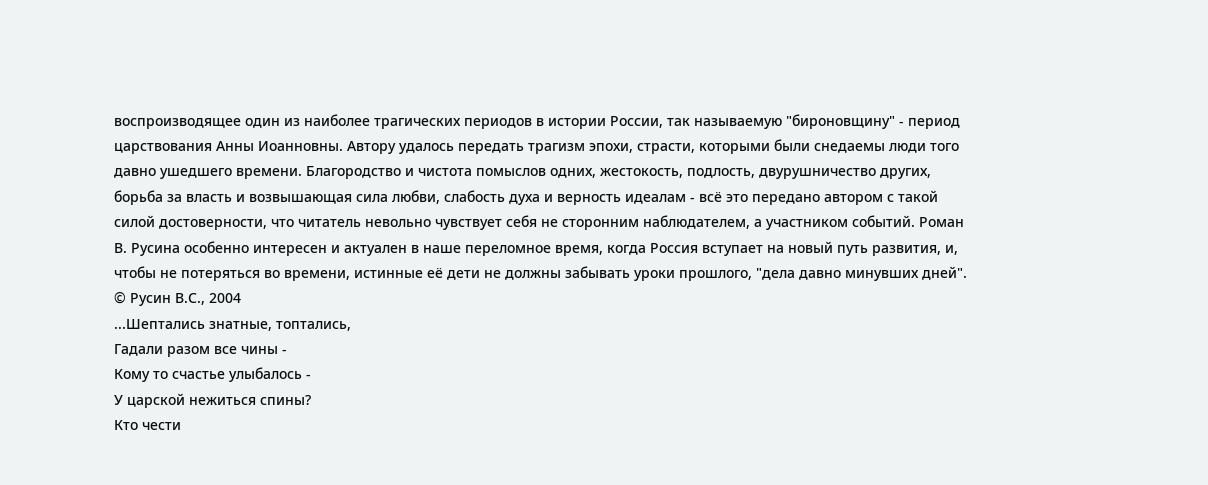воспроизводящее один из наиболее трагических периодов в истории России, так называемую "бироновщину" - период царствования Анны Иоанновны. Автору удалось передать трагизм эпохи, страсти, которыми были снедаемы люди того давно ушедшего времени. Благородство и чистота помыслов одних, жестокость, подлость, двурушничество других, борьба за власть и возвышающая сила любви, слабость духа и верность идеалам - всё это передано автором с такой силой достоверности, что читатель невольно чувствует себя не сторонним наблюдателем, а участником событий. Роман В. Русина особенно интересен и актуален в наше переломное время, когда Россия вступает на новый путь развития, и, чтобы не потеряться во времени, истинные её дети не должны забывать уроки прошлого, "дела давно минувших дней".
© Русин В.С., 2004
...Шептались знатные, топтались,
Гадали разом все чины -
Кому то счастье улыбалось -
У царской нежиться спины?
Кто чести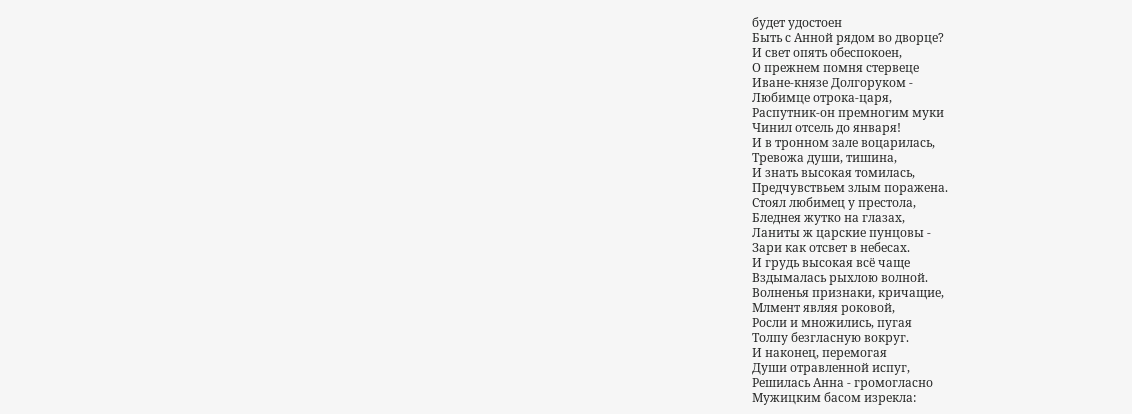будет удостоен
Быть с Анной рядом во дворце?
И свет опять обеспокоен,
О прежнем помня стервеце
Иване-князе Долгоруком -
Любимце отрока-царя,
Распутник-он премногим муки
Чинил отсель до января!
И в тронном зале воцарилась,
Тревожа души, тишина,
И знать высокая томилась,
Предчувствьем злым поражена.
Стоял любимец у престола,
Бледнея жутко на глазах,
Ланиты ж царские пунцовы -
Зари как отсвет в небесах.
И грудь высокая всё чаще
Вздымалась рыхлою волной.
Волненья признаки, кричащие,
Млмент являя роковой,
Росли и множились, пугая
Толпу безгласную вокруг.
И наконец, перемогая
Души отравленной испуг,
Решилась Анна - громогласно
Мужицким басом изрекла: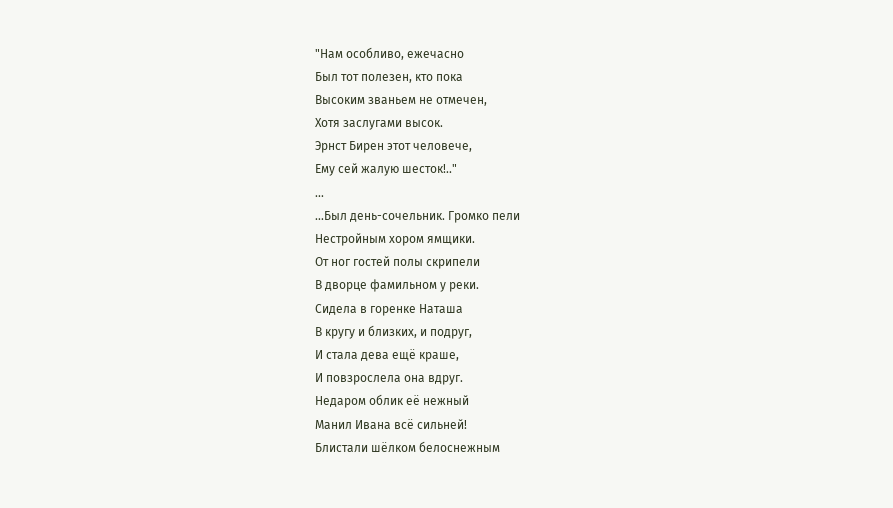"Нам особливо, ежечасно
Был тот полезен, кто пока
Высоким званьем не отмечен,
Хотя заслугами высок.
Эрнст Бирен этот человече,
Ему сей жалую шесток!.."
...
...Был день-сочельник. Громко пели
Нестройным хором ямщики.
От ног гостей полы скрипели
В дворце фамильном у реки.
Сидела в горенке Наташа
В кругу и близких, и подруг,
И стала дева ещё краше,
И повзрослела она вдруг.
Недаром облик её нежный
Манил Ивана всё сильней!
Блистали шёлком белоснежным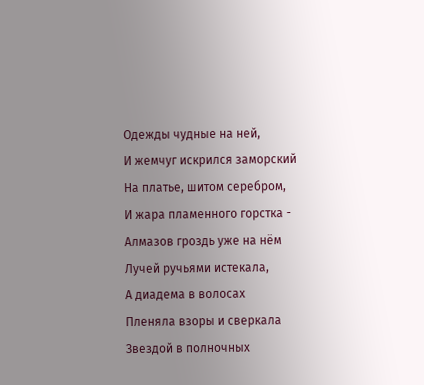Одежды чудные на ней,
И жемчуг искрился заморский
На платье, шитом серебром,
И жара пламенного горстка -
Алмазов гроздь уже на нём
Лучей ручьями истекала,
А диадема в волосах
Пленяла взоры и сверкала
Звездой в полночных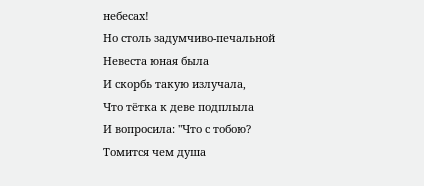небесах!
Но столь задумчиво-печальной
Невеста юная была
И скорбь такую излучала,
Что тётка к деве подплыла
И вопросила: "Что с тобою?
Томится чем душа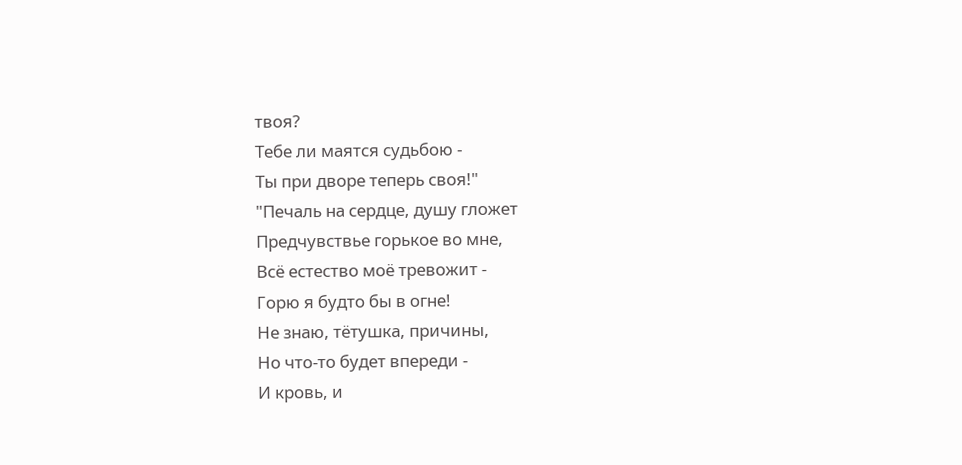твоя?
Тебе ли маятся судьбою -
Ты при дворе теперь своя!"
"Печаль на сердце, душу гложет
Предчувствье горькое во мне,
Всё естество моё тревожит -
Горю я будто бы в огне!
Не знаю, тётушка, причины,
Но что-то будет впереди -
И кровь, и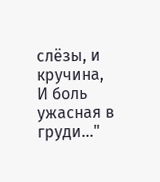слёзы, и кручина,
И боль ужасная в груди..."